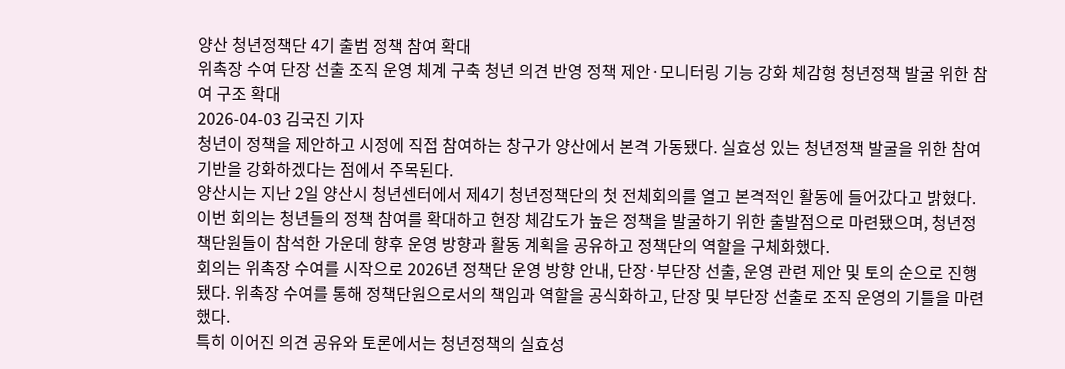양산 청년정책단 4기 출범 정책 참여 확대
위촉장 수여 단장 선출 조직 운영 체계 구축 청년 의견 반영 정책 제안·모니터링 기능 강화 체감형 청년정책 발굴 위한 참여 구조 확대
2026-04-03 김국진 기자
청년이 정책을 제안하고 시정에 직접 참여하는 창구가 양산에서 본격 가동됐다. 실효성 있는 청년정책 발굴을 위한 참여 기반을 강화하겠다는 점에서 주목된다.
양산시는 지난 2일 양산시 청년센터에서 제4기 청년정책단의 첫 전체회의를 열고 본격적인 활동에 들어갔다고 밝혔다.
이번 회의는 청년들의 정책 참여를 확대하고 현장 체감도가 높은 정책을 발굴하기 위한 출발점으로 마련됐으며, 청년정책단원들이 참석한 가운데 향후 운영 방향과 활동 계획을 공유하고 정책단의 역할을 구체화했다.
회의는 위촉장 수여를 시작으로 2026년 정책단 운영 방향 안내, 단장·부단장 선출, 운영 관련 제안 및 토의 순으로 진행됐다. 위촉장 수여를 통해 정책단원으로서의 책임과 역할을 공식화하고, 단장 및 부단장 선출로 조직 운영의 기틀을 마련했다.
특히 이어진 의견 공유와 토론에서는 청년정책의 실효성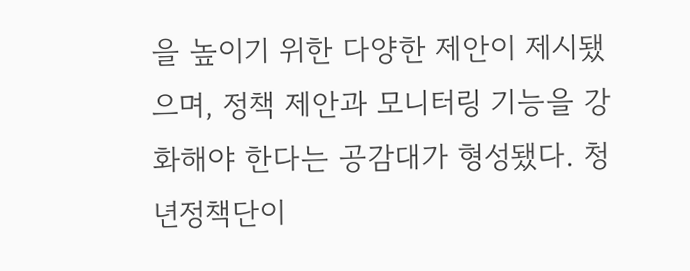을 높이기 위한 다양한 제안이 제시됐으며, 정책 제안과 모니터링 기능을 강화해야 한다는 공감대가 형성됐다. 청년정책단이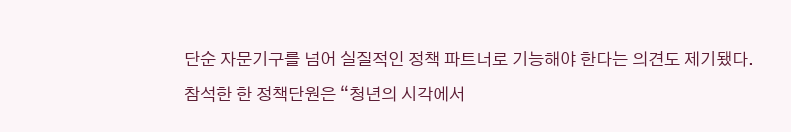단순 자문기구를 넘어 실질적인 정책 파트너로 기능해야 한다는 의견도 제기됐다.
참석한 한 정책단원은 “청년의 시각에서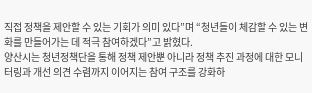직접 정책을 제안할 수 있는 기회가 의미 있다”며 “청년들이 체감할 수 있는 변화를 만들어가는 데 적극 참여하겠다”고 밝혔다.
양산시는 청년정책단을 통해 정책 제안뿐 아니라 정책 추진 과정에 대한 모니터링과 개선 의견 수렴까지 이어지는 참여 구조를 강화하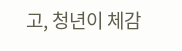고, 청년이 체감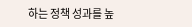하는 정책 성과를 높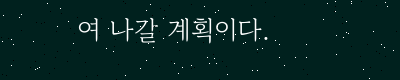여 나갈 계획이다.